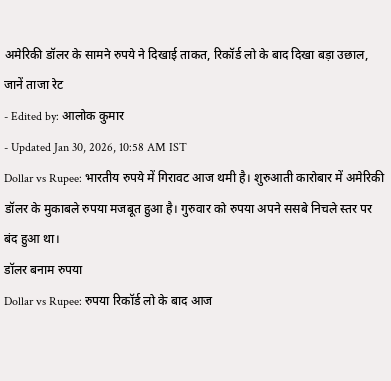अमेरिकी डॉलर के सामने रुपये ने दिखाई ताकत, रिकॉर्ड लो के बाद दिखा बड़ा उछाल, जानें ताजा रेट
- Edited by: आलोक कुमार
- Updated Jan 30, 2026, 10:58 AM IST
Dollar vs Rupee: भारतीय रुपये में गिरावट आज थमी है। शुरुआती कारोबार में अमेरिकी डॉलर के मुकाबले रुपया मजबूत हुआ है। गुरुवार को रुपया अपने ससबे निचले स्तर पर बंद हुआ था।
डॉलर बनाम रुपया
Dollar vs Rupee: रुपया रिकॉर्ड लो के बाद आज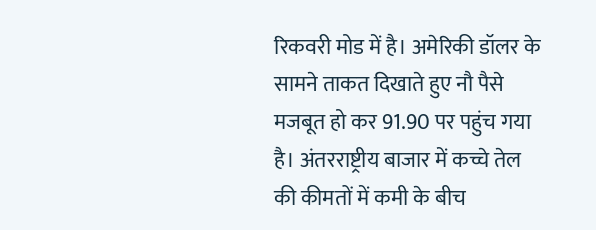रिकवरी मोड में है। अमेरिकी डॉलर के सामने ताकत दिखाते हुए नौ पैसे मजबूत हो कर 91.90 पर पहुंच गया है। अंतरराष्ट्रीय बाजार में कच्चे तेल की कीमतों में कमी के बीच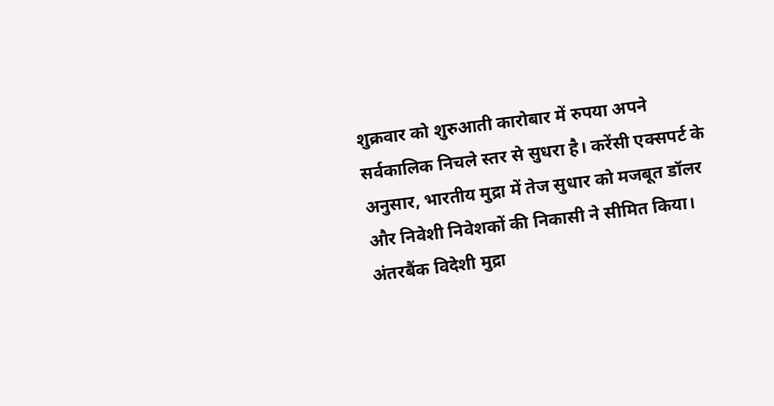शुक्रवार को शुरुआती कारोबार में रुपया अपने सर्वकालिक निचले स्तर से सुधरा है। करेंसी एक्सपर्ट के अनुसार, भारतीय मुद्रा में तेज सुधार को मजबूत डॉलर और निवेशी निवेशकों की निकासी ने सीमित किया।
अंतरबैंक विदेशी मुद्रा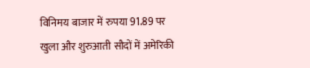विनिमय बाजार में रुपया 91.89 पर खुला और शुरुआती सौदों में अमेरिकी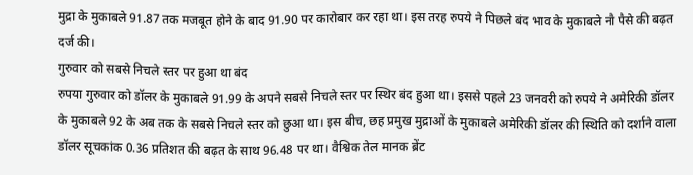मुद्रा के मुकाबले 91.87 तक मजबूत होने के बाद 91.90 पर कारोबार कर रहा था। इस तरह रुपये ने पिछले बंद भाव के मुकाबले नौ पैसे की बढ़त दर्ज की।
गुरुवार को सबसे निचले स्तर पर हुआ था बंद
रुपया गुरुवार को डॉलर के मुकाबले 91.99 के अपने सबसे निचले स्तर पर स्थिर बंद हुआ था। इससे पहले 23 जनवरी को रुपये ने अमेरिकी डॉलर के मुकाबले 92 के अब तक के सबसे निचले स्तर को छुआ था। इस बीच, छह प्रमुख मुद्राओं के मुकाबले अमेरिकी डॉलर की स्थिति को दर्शाने वाला डॉलर सूचकांक 0.36 प्रतिशत की बढ़त के साथ 96.48 पर था। वैश्विक तेल मानक ब्रेंट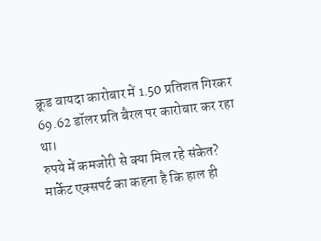क्रूड वायदा कारोबार में 1.50 प्रतिशत गिरकर 69.62 डॉलर प्रति बैरल पर कारोबार कर रहा था।
रुपये में कमजोरी से क्या मिल रहे संकेत?
मार्केट एक्सपर्ट का कहना है कि हाल ही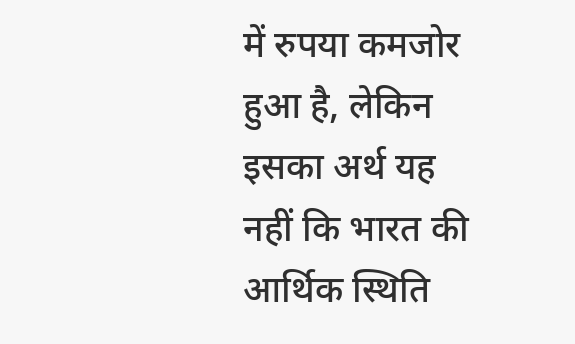में रुपया कमजोर हुआ है, लेकिन इसका अर्थ यह नहीं कि भारत की आर्थिक स्थिति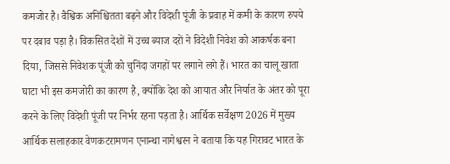कमजोर है। वैश्विक अनिश्चितता बढ़ने और विदेशी पूंजी के प्रवाह में कमी के कारण रुपये पर दबाव पड़ा है। विकसित देशों में उच्च ब्याज दरों ने विदेशी निवेश को आकर्षक बना दिया, जिससे निवेशक पूंजी को चुनिंदा जगहों पर लगाने लगे हैं। भारत का चालू खाता घाटा भी इस कमजोरी का कारण है, क्योंकि देश को आयात और निर्यात के अंतर को पूरा करने के लिए विदेशी पूंजी पर निर्भर रहना पड़ता है। आर्थिक सर्वेक्षण 2026 में मुख्य आर्थिक सलाहकार वेणकटरामणन एनान्था नागेश्वरन ने बताया कि यह गिरावट भारत के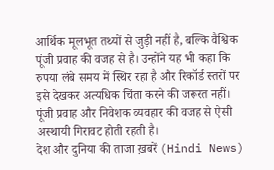आर्थिक मूलभूत तथ्यों से जुड़ी नहीं है, बल्कि वैश्विक पूंजी प्रवाह की वजह से है। उन्होंने यह भी कहा कि रुपया लंबे समय में स्थिर रहा है और रिकॉर्ड स्तरों पर इसे देखकर अत्यधिक चिंता करने की जरूरत नहीं। पूंजी प्रवाह और निवेशक व्यवहार की वजह से ऐसी अस्थायी गिरावट होती रहती है।
देश और दुनिया की ताजा ख़बरें (Hindi News)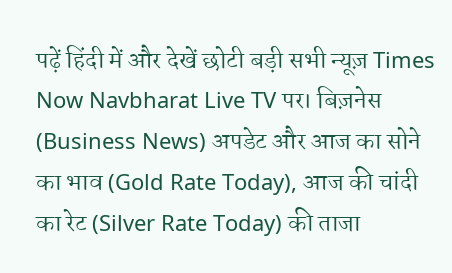पढ़ें हिंदी में और देखें छोटी बड़ी सभी न्यूज़ Times Now Navbharat Live TV पर। बिज़नेस (Business News) अपडेट और आज का सोने का भाव (Gold Rate Today), आज की चांदी का रेट (Silver Rate Today) की ताजा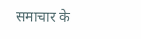समाचार के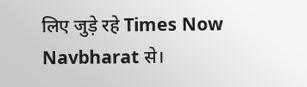लिए जुड़े रहे Times Now Navbharat से।